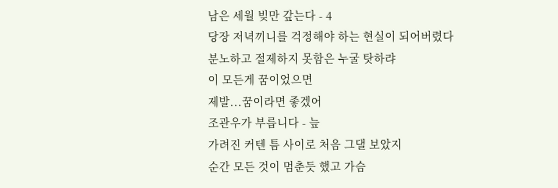남은 세월 빚만 갚는다 - 4
당장 저녁끼니를 걱정해야 하는 현실이 되어버렸다
분노하고 절제하지 못함은 누굴 탓하랴
이 모든게 꿈이었으면
제발...꿈이라면 좋겠어
조관우가 부릅니다 - 늪
가려진 커텐 틈 사이로 처음 그댈 보았지
순간 모든 것이 멈춘듯 했고 가슴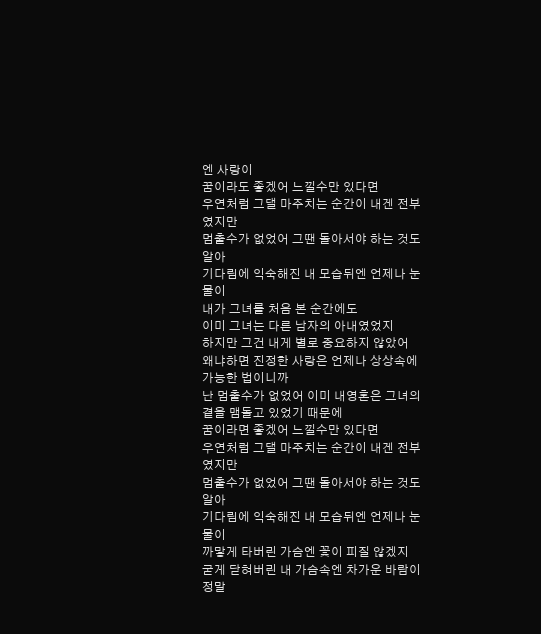엔 사랑이
꿈이라도 좋겠어 느낄수만 있다면
우연처럼 그댈 마주치는 순간이 내겐 전부였지만
멈출수가 없었어 그땐 돌아서야 하는 것도 알아
기다림에 익숙해진 내 모습뒤엔 언제나 눈물이
내가 그녀를 처음 본 순간에도
이미 그녀는 다른 남자의 아내였었지
하지만 그건 내게 별로 중요하지 않았어
왜냐하면 진정한 사랑은 언제나 상상속에 가능한 법이니까
난 멈출수가 없었어 이미 내영혼은 그녀의 곁을 맴돌고 있었기 때문에
꿈이라면 좋겠어 느낄수만 있다면
우연처럼 그댈 마주치는 순간이 내겐 전부였지만
멈출수가 없었어 그땐 돌아서야 하는 것도 알아
기다림에 익숙해진 내 모습뒤엔 언제나 눈물이
까맣게 타버린 가슴엔 꽃이 피질 않겠지
굳게 닫혀버린 내 가슴속엔 차가운 바람이
정말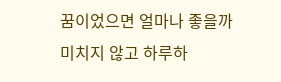꿈이었으면 얼마나 좋을까
미치지 않고 하루하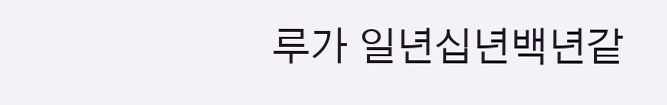루가 일년십년백년같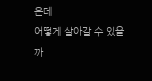은데
어떻게 살아갈 수 있을까